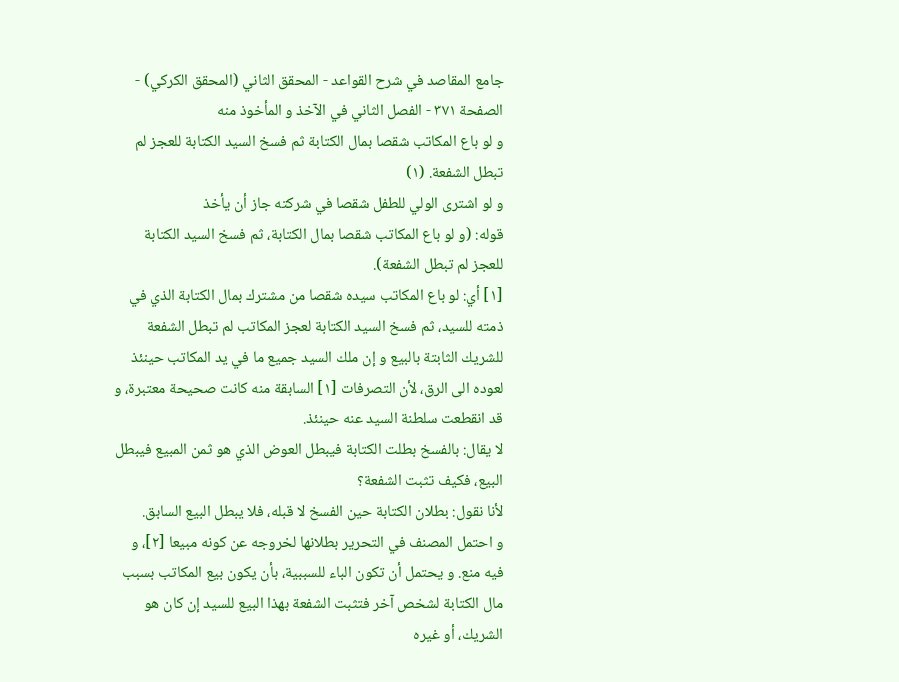جامع المقاصد في شرح القواعد - المحقق الثاني (المحقق الكركي) - الصفحة ٣٧١ - الفصل الثاني في الآخذ و المأخوذ منه
و لو باع المكاتب شقصا بمال الكتابة ثم فسخ السيد الكتابة للعجز لم تبطل الشفعة. (١)
و لو اشترى الولي للطفل شقصا في شركته جاز أن يأخذ
قوله: (و لو باع المكاتب شقصا بمال الكتابة، ثم فسخ السيد الكتابة للعجز لم تبطل الشفعة).
[١] أي: لو باع المكاتب سيده شقصا من مشترك بمال الكتابة الذي في ذمته للسيد، ثم فسخ السيد الكتابة لعجز المكاتب لم تبطل الشفعة للشريك الثابتة بالبيع و إن ملك السيد جميع ما في يد المكاتب حينئذ لعوده الى الرق، لأن التصرفات [١] السابقة منه كانت صحيحة معتبرة، و قد انقطعت سلطنة السيد عنه حينئذ.
لا يقال: بالفسخ بطلت الكتابة فيبطل العوض الذي هو ثمن المبيع فيبطل البيع، فكيف تثبت الشفعة؟
لأنا نقول: بطلان الكتابة حين الفسخ لا قبله، فلا يبطل البيع السابق.
و احتمل المصنف في التحرير بطلانها لخروجه عن كونه مبيعا [٢]، و فيه منع. و يحتمل أن تكون الباء للسببية، بأن يكون بيع المكاتب بسبب مال الكتابة لشخص آخر فتثبت الشفعة بهذا البيع للسيد إن كان هو الشريك، أو غيره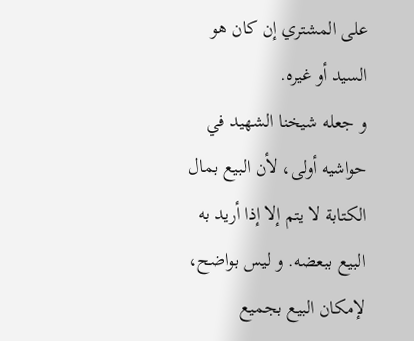على المشتري إن كان هو السيد أو غيره.
و جعله شيخنا الشهيد في حواشيه أولى، لأن البيع بمال الكتابة لا يتم إلا إذا أريد به البيع ببعضه. و ليس بواضح، لإمكان البيع بجميع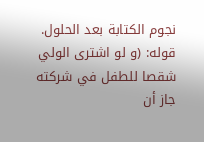نجوم الكتابة بعد الحلول.
قوله: (و لو اشترى الولي شقصا للطفل في شركته جاز أن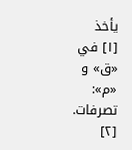يأخذ
[١] في «ق» و «م»: تصرفات.
[٢]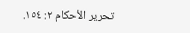تحرير الأحكام ٢: ١٥٤.